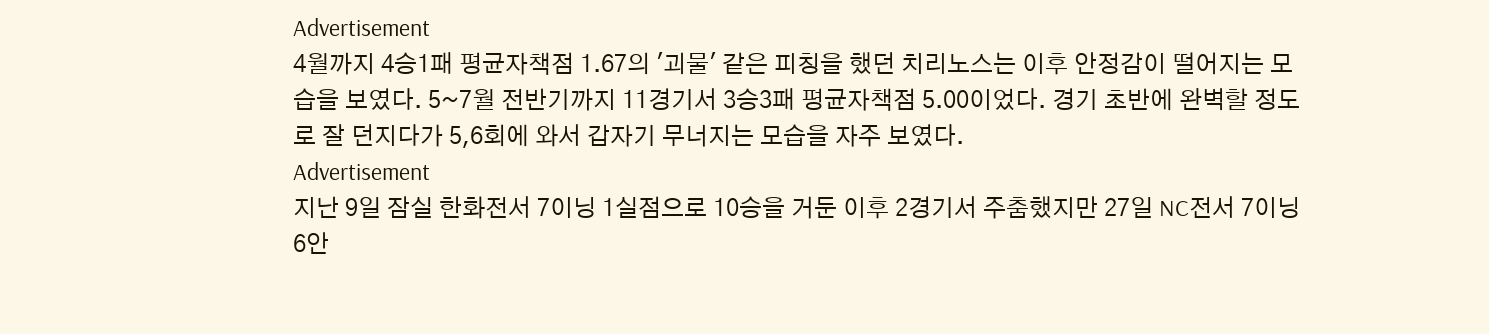Advertisement
4월까지 4승1패 평균자책점 1.67의 '괴물' 같은 피칭을 했던 치리노스는 이후 안정감이 떨어지는 모습을 보였다. 5~7월 전반기까지 11경기서 3승3패 평균자책점 5.00이었다. 경기 초반에 완벽할 정도로 잘 던지다가 5,6회에 와서 갑자기 무너지는 모습을 자주 보였다.
Advertisement
지난 9일 잠실 한화전서 7이닝 1실점으로 10승을 거둔 이후 2경기서 주춤했지만 27일 NC전서 7이닝 6안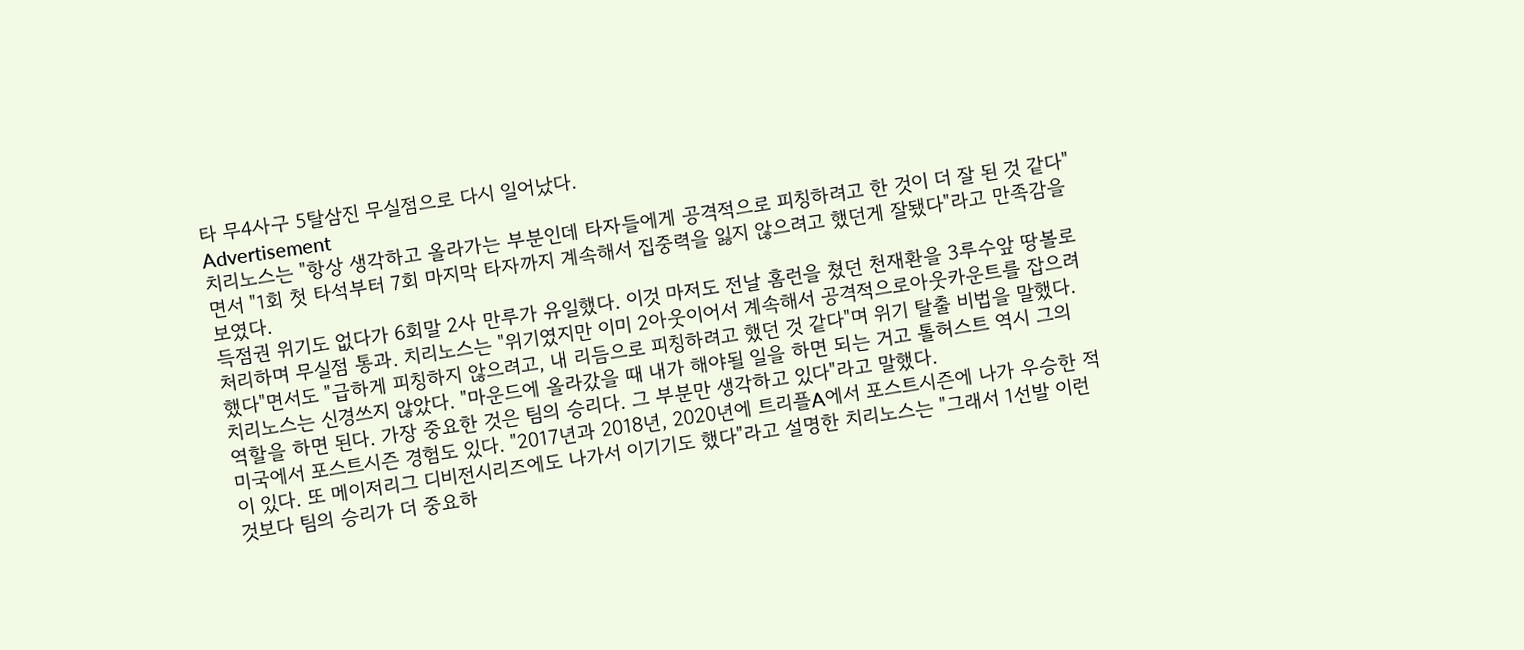타 무4사구 5탈삼진 무실점으로 다시 일어났다.
Advertisement
치리노스는 "항상 생각하고 올라가는 부분인데 타자들에게 공격적으로 피칭하려고 한 것이 더 잘 된 것 같다"면서 "1회 첫 타석부터 7회 마지막 타자까지 계속해서 집중력을 잃지 않으려고 했던게 잘됐다"라고 만족감을 보였다.
득점권 위기도 없다가 6회말 2사 만루가 유일했다. 이것 마저도 전날 홈런을 쳤던 천재환을 3루수앞 땅볼로 처리하며 무실점 통과. 치리노스는 "위기였지만 이미 2아웃이어서 계속해서 공격적으로아웃카운트를 잡으려 했다"면서도 "급하게 피칭하지 않으려고, 내 리듬으로 피칭하려고 했던 것 같다"며 위기 탈출 비법을 말했다.
치리노스는 신경쓰지 않았다. "마운드에 올라갔을 때 내가 해야될 일을 하면 되는 거고 톨허스트 역시 그의 역할을 하면 된다. 가장 중요한 것은 팀의 승리다. 그 부분만 생각하고 있다"라고 말했다.
미국에서 포스트시즌 경험도 있다. "2017년과 2018년, 2020년에 트리플A에서 포스트시즌에 나가 우승한 적이 있다. 또 메이저리그 디비전시리즈에도 나가서 이기기도 했다"라고 설명한 치리노스는 "그래서 1선발 이런 것보다 팀의 승리가 더 중요하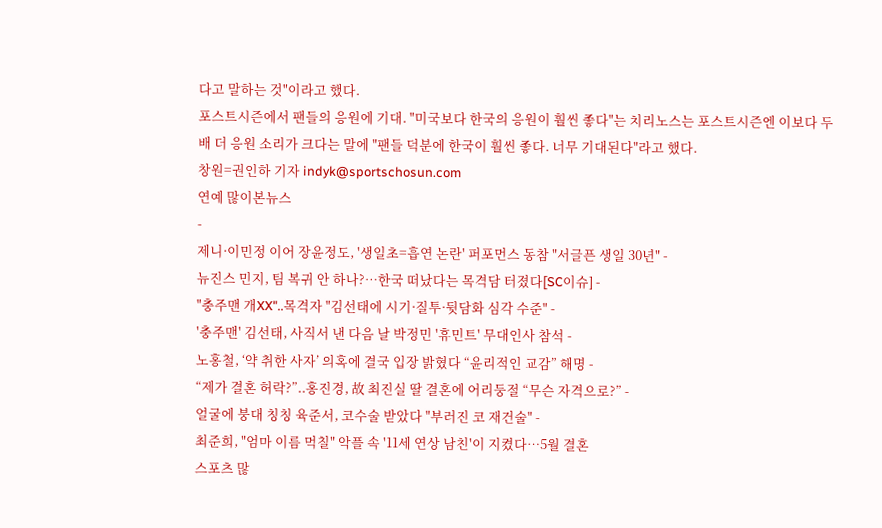다고 말하는 것"이라고 했다.
포스트시즌에서 팬들의 응원에 기대. "미국보다 한국의 응원이 훨씬 좋다"는 치리노스는 포스트시즌엔 이보다 두배 더 응원 소리가 크다는 말에 "팬들 덕분에 한국이 훨씬 좋다. 너무 기대된다"라고 했다.
창원=권인하 기자 indyk@sportschosun.com
연예 많이본뉴스
-
제니·이민정 이어 장윤정도, '생일초=흡연 논란' 퍼포먼스 동참 "서글픈 생일 30년" -
뉴진스 민지, 팀 복귀 안 하나?…한국 떠났다는 목격담 터졌다[SC이슈] -
"충주맨 개XX"..목격자 "김선태에 시기·질투·뒷담화 심각 수준" -
'충주맨' 김선태, 사직서 낸 다음 날 박정민 '휴민트' 무대인사 참석 -
노홍철, ‘약 취한 사자’ 의혹에 결국 입장 밝혔다 “윤리적인 교감” 해명 -
“제가 결혼 허락?”..홍진경, 故 최진실 딸 결혼에 어리둥절 “무슨 자격으로?” -
얼굴에 붕대 칭칭 육준서, 코수술 받았다 "부러진 코 재건술" -
최준희, "엄마 이름 먹칠" 악플 속 '11세 연상 남친'이 지켰다…5월 결혼
스포츠 많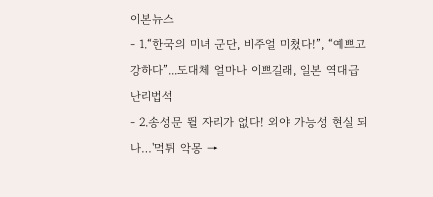이본뉴스
- 1.“한국의 미녀 군단, 비주얼 미쳤다!”, “예쁘고 강하다”...도대체 얼마나 이쁘길래, 일본 역대급 난리법석
- 2.송성문 뛸 자리가 없다! 외야 가능성 현실 되나…'먹튀 악몽 →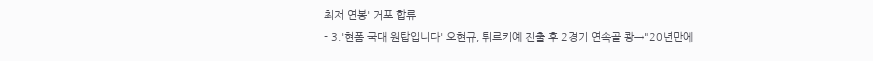최저 연봉' 거포 합류
- 3.'현폼 국대 원탑입니다' 오현규, 튀르키예 진출 후 2경기 연속골 쾅→"20년만에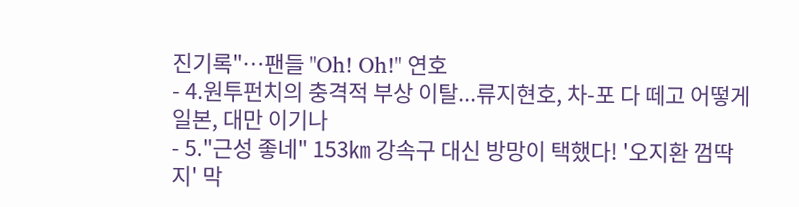진기록"…팬들 "Oh! Oh!" 연호
- 4.원투펀치의 충격적 부상 이탈...류지현호, 차-포 다 떼고 어떻게 일본, 대만 이기나
- 5."근성 좋네" 153㎞ 강속구 대신 방망이 택했다! '오지환 껌딱지' 막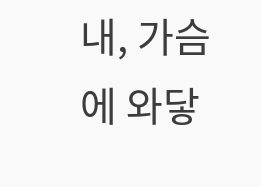내, 가슴에 와닿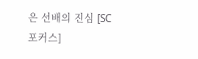은 선배의 진심 [SC포커스]